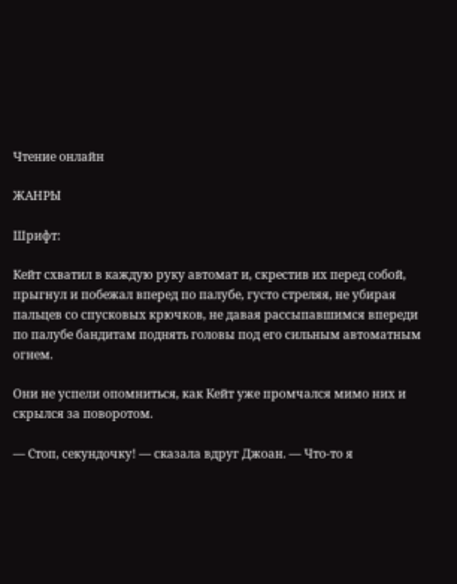Чтение онлайн

ЖАНРЫ

Шрифт:

Кейт схватил в каждую руку автомат и, скрестив их перед собой, прыгнул и побежал вперед по палубе, густо стреляя, не убирая пальцев со спусковых крючков, не давая рассыпавшимся впереди по палубе бандитам поднять головы под его сильным автоматным огнем.

Они не успели опомниться, как Кейт уже промчался мимо них и скрылся за поворотом.

— Стоп, секундочку! — сказала вдруг Джоан. — Что-то я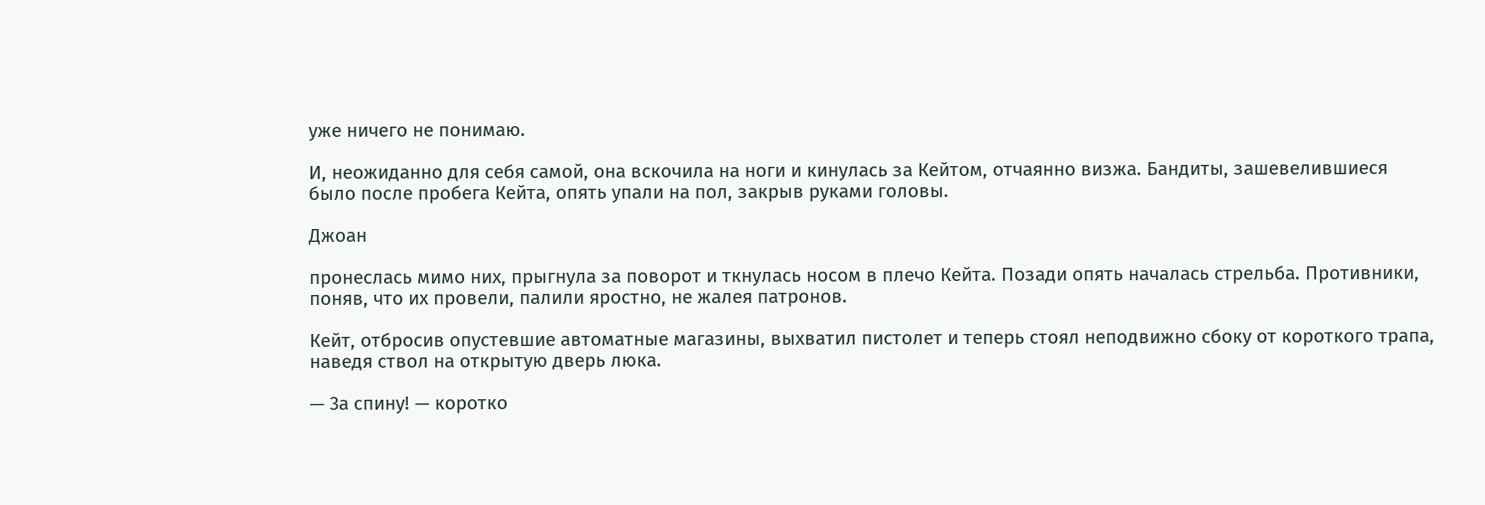уже ничего не понимаю.

И, неожиданно для себя самой, она вскочила на ноги и кинулась за Кейтом, отчаянно визжа. Бандиты, зашевелившиеся было после пробега Кейта, опять упали на пол, закрыв руками головы.

Джоан

пронеслась мимо них, прыгнула за поворот и ткнулась носом в плечо Кейта. Позади опять началась стрельба. Противники, поняв, что их провели, палили яростно, не жалея патронов.

Кейт, отбросив опустевшие автоматные магазины, выхватил пистолет и теперь стоял неподвижно сбоку от короткого трапа, наведя ствол на открытую дверь люка.

— 3а спину! — коротко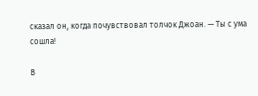сказал он, когда почувствовал толчок Джоан. — Ты с ума сошла!

В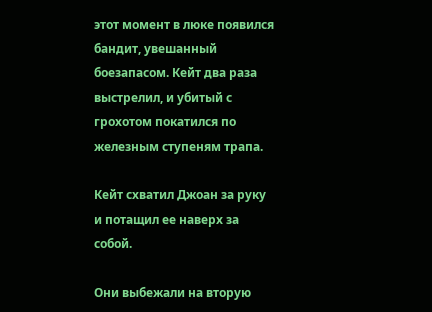этот момент в люке появился бандит, увешанный боезапасом. Кейт два раза выстрелил, и убитый с грохотом покатился по железным ступеням трапа.

Кейт схватил Джоан за руку и потащил ее наверх за собой.

Они выбежали на вторую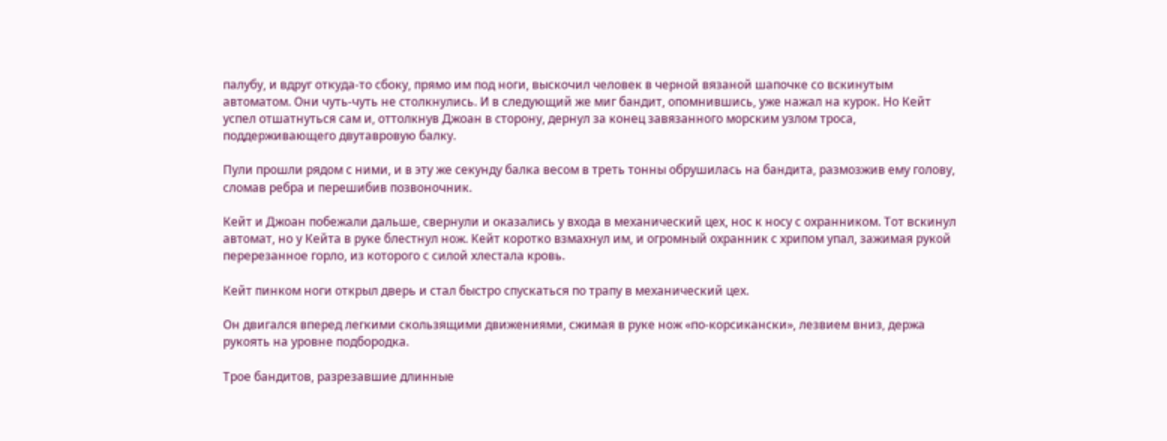палубу, и вдруг откуда-то сбоку, прямо им под ноги, выскочил человек в черной вязаной шапочке со вскинутым автоматом. Они чуть-чуть не столкнулись. И в следующий же миг бандит, опомнившись, уже нажал на курок. Но Кейт успел отшатнуться сам и, оттолкнув Джоан в сторону, дернул за конец завязанного морским узлом троса, поддерживающего двутавровую балку.

Пули прошли рядом с ними, и в эту же секунду балка весом в треть тонны обрушилась на бандита, размозжив ему голову, сломав ребра и перешибив позвоночник.

Кейт и Джоан побежали дальше, свернули и оказались у входа в механический цех, нос к носу с охранником. Тот вскинул автомат, но у Кейта в руке блестнул нож. Кейт коротко взмахнул им, и огромный охранник с хрипом упал, зажимая рукой перерезанное горло, из которого с силой хлестала кровь.

Кейт пинком ноги открыл дверь и стал быстро спускаться по трапу в механический цех.

Он двигался вперед легкими скользящими движениями, сжимая в руке нож «по-корсикански», лезвием вниз, держа рукоять на уровне подбородка.

Трое бандитов, разрезавшие длинные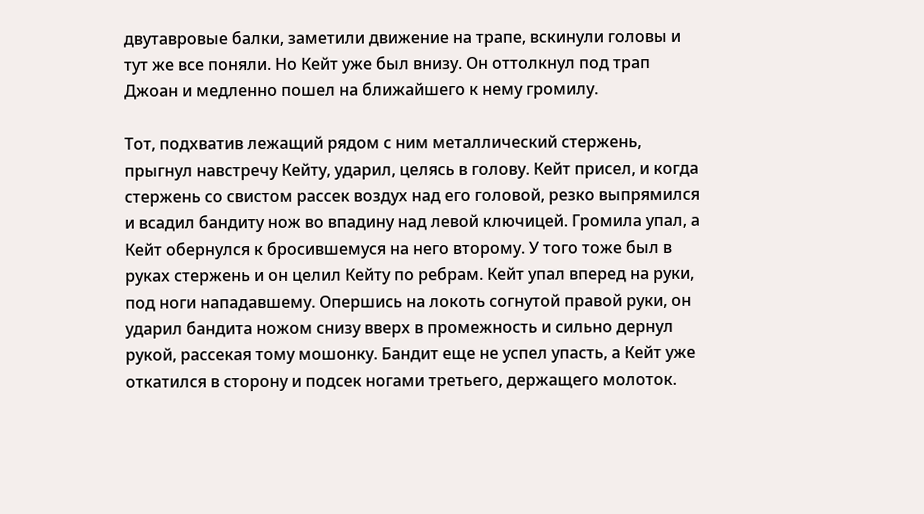двутавровые балки, заметили движение на трапе, вскинули головы и тут же все поняли. Но Кейт уже был внизу. Он оттолкнул под трап Джоан и медленно пошел на ближайшего к нему громилу.

Тот, подхватив лежащий рядом с ним металлический стержень, прыгнул навстречу Кейту, ударил, целясь в голову. Кейт присел, и когда стержень со свистом рассек воздух над его головой, резко выпрямился и всадил бандиту нож во впадину над левой ключицей. Громила упал, а Кейт обернулся к бросившемуся на него второму. У того тоже был в руках стержень и он целил Кейту по ребрам. Кейт упал вперед на руки, под ноги нападавшему. Опершись на локоть согнутой правой руки, он ударил бандита ножом снизу вверх в промежность и сильно дернул рукой, рассекая тому мошонку. Бандит еще не успел упасть, а Кейт уже откатился в сторону и подсек ногами третьего, держащего молоток.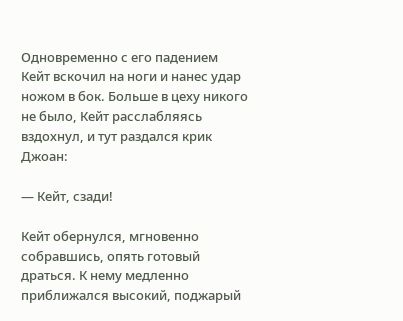Одновременно с его падением Кейт вскочил на ноги и нанес удар ножом в бок. Больше в цеху никого не было, Кейт расслабляясь вздохнул, и тут раздался крик Джоан:

— Кейт, сзади!

Кейт обернулся, мгновенно собравшись, опять готовый драться. К нему медленно приближался высокий, поджарый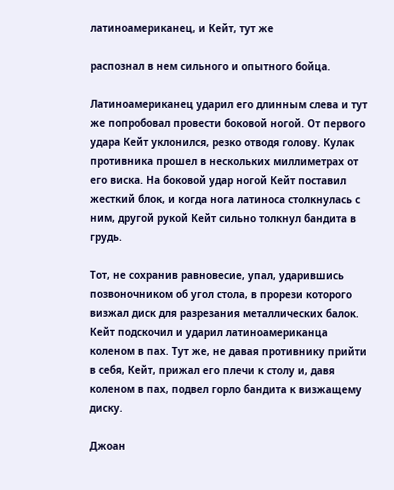латиноамериканец, и Кейт, тут же

распознал в нем сильного и опытного бойца.

Латиноамериканец ударил его длинным слева и тут же попробовал провести боковой ногой. От первого удара Кейт уклонился, резко отводя голову. Кулак противника прошел в нескольких миллиметрах от его виска. На боковой удар ногой Кейт поставил жесткий блок, и когда нога латиноса столкнулась с ним, другой рукой Кейт сильно толкнул бандита в грудь.

Тот, не сохранив равновесие, упал, ударившись позвоночником об угол стола, в прорези которого визжал диск для разрезания металлических балок. Кейт подскочил и ударил латиноамериканца коленом в пах. Тут же, не давая противнику прийти в себя, Кейт, прижал его плечи к столу и, давя коленом в пах, подвел горло бандита к визжащему диску.

Джоан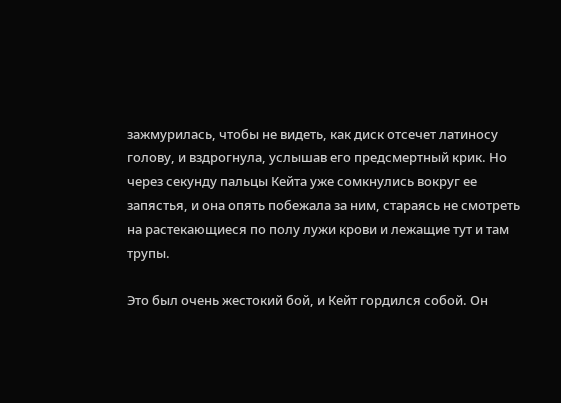зажмурилась, чтобы не видеть, как диск отсечет латиносу голову, и вздрогнула, услышав его предсмертный крик. Но через секунду пальцы Кейта уже сомкнулись вокруг ее запястья, и она опять побежала за ним, стараясь не смотреть на растекающиеся по полу лужи крови и лежащие тут и там трупы.

Это был очень жестокий бой, и Кейт гордился собой. Он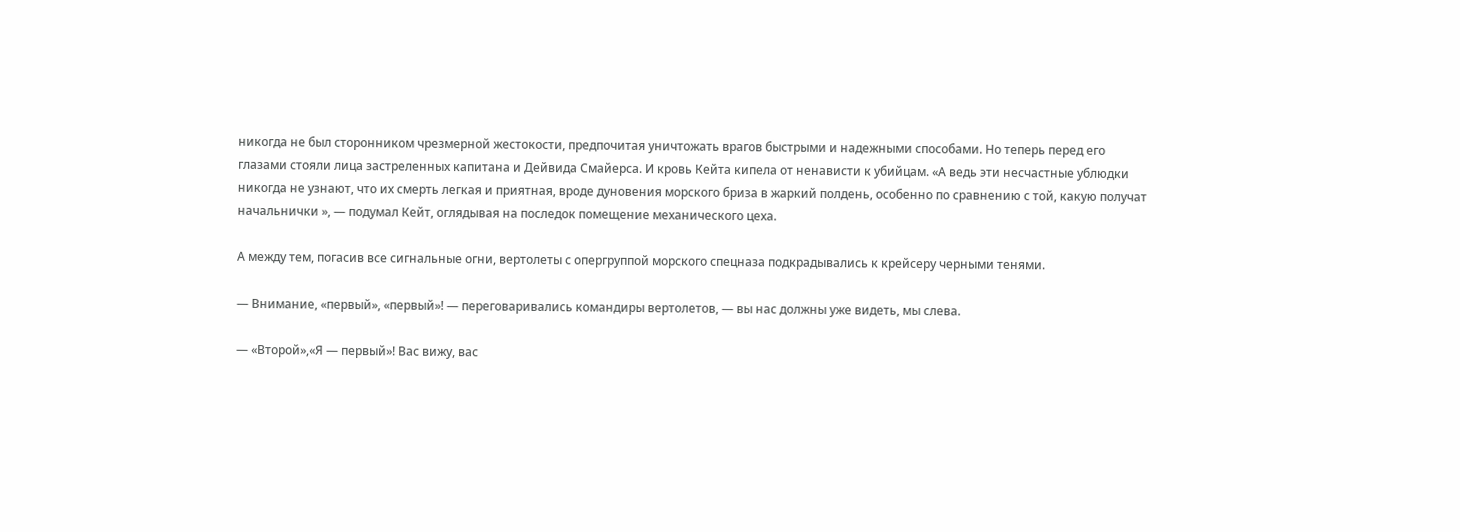никогда не был сторонником чрезмерной жестокости, предпочитая уничтожать врагов быстрыми и надежными способами. Но теперь перед его глазами стояли лица застреленных капитана и Дейвида Смайерса. И кровь Кейта кипела от ненависти к убийцам. «А ведь эти несчастные ублюдки никогда не узнают, что их смерть легкая и приятная, вроде дуновения морского бриза в жаркий полдень, особенно по сравнению с той, какую получат начальнички », — подумал Кейт, оглядывая на последок помещение механического цеха.

А между тем, погасив все сигнальные огни, вертолеты с опергруппой морского спецназа подкрадывались к крейсеру черными тенями.

— Внимание, «первый», «первый»! — переговаривались командиры вертолетов, — вы нас должны уже видеть, мы слева.

— «Второй»,«Я — первый»! Вас вижу, вас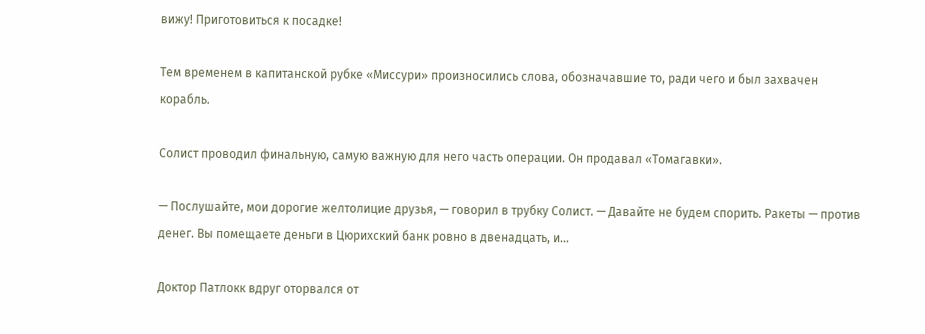вижу! Приготовиться к посадке!

Тем временем в капитанской рубке «Миссури» произносились слова, обозначавшие то, ради чего и был захвачен корабль.

Солист проводил финальную, самую важную для него часть операции. Он продавал «Томагавки».

— Послушайте, мои дорогие желтолицие друзья, — говорил в трубку Солист. — Давайте не будем спорить. Ракеты — против денег. Вы помещаете деньги в Цюрихский банк ровно в двенадцать, и...

Доктор Патлокк вдруг оторвался от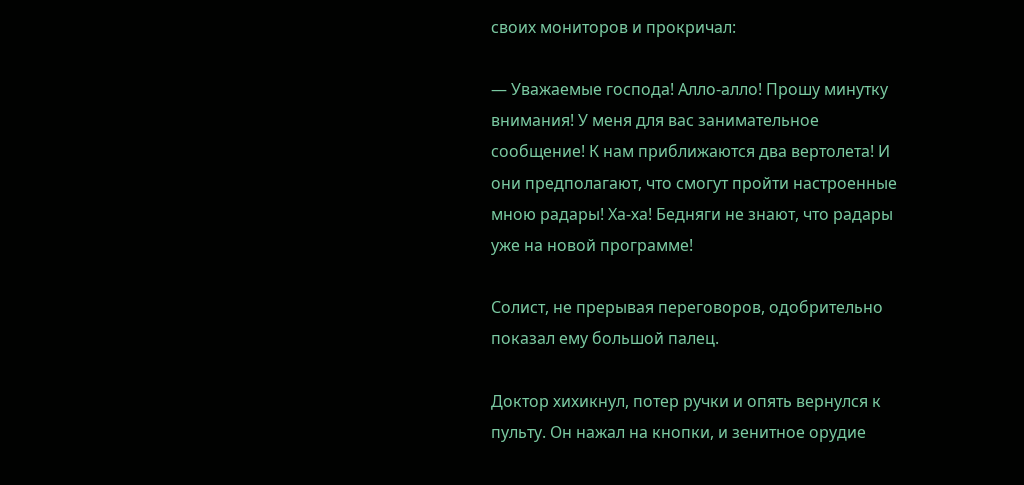своих мониторов и прокричал:

— Уважаемые господа! Алло-алло! Прошу минутку внимания! У меня для вас занимательное сообщение! К нам приближаются два вертолета! И они предполагают, что смогут пройти настроенные мною радары! Ха-ха! Бедняги не знают, что радары уже на новой программе!

Солист, не прерывая переговоров, одобрительно показал ему большой палец.

Доктор хихикнул, потер ручки и опять вернулся к пульту. Он нажал на кнопки, и зенитное орудие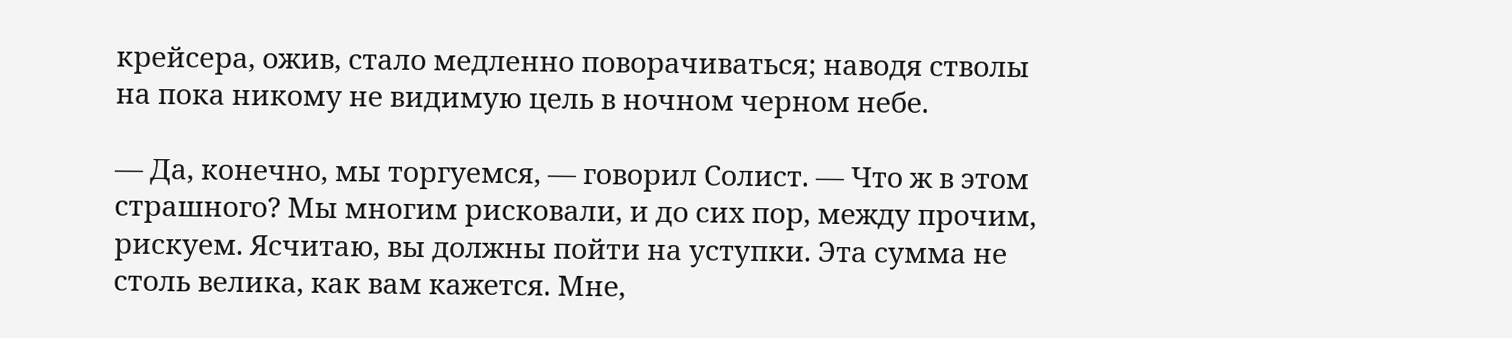крейсера, ожив, стало медленно поворачиваться; наводя стволы на пока никому не видимую цель в ночном черном небе.

— Да, конечно, мы торгуемся, — говорил Солист. — Что ж в этом страшного? Мы многим рисковали, и до сих пор, между прочим, рискуем. Ясчитаю, вы должны пойти на уступки. Эта сумма не столь велика, как вам кажется. Мне,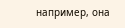например, она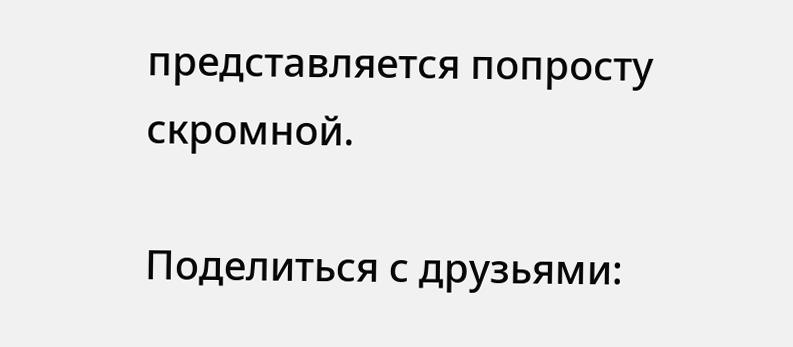представляется попросту скромной.

Поделиться с друзьями: